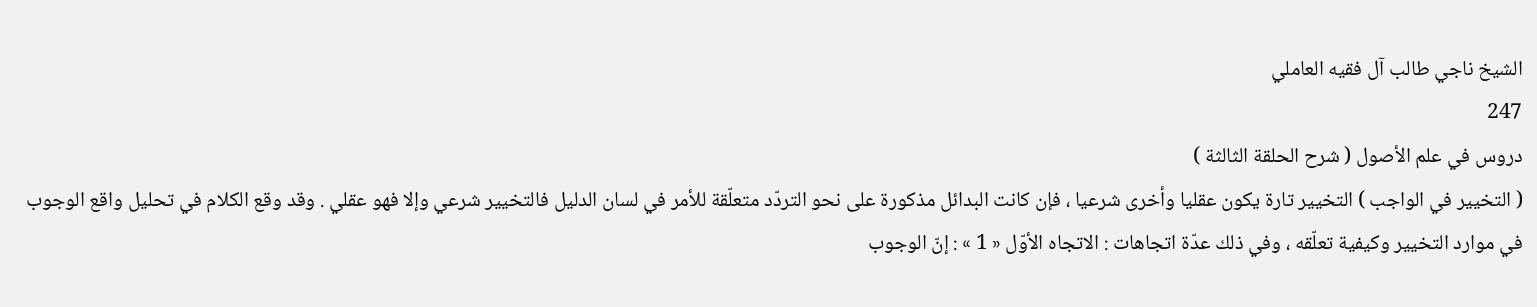الشيخ ناجي طالب آل فقيه العاملي
247
دروس في علم الأصول ( شرح الحلقة الثالثة )
( التخيير في الواجب ) التخيير تارة يكون عقليا وأخرى شرعيا ، فإن كانت البدائل مذكورة على نحو التردّد متعلّقة للأمر في لسان الدليل فالتخيير شرعي وإلا فهو عقلي . وقد وقع الكلام في تحليل واقع الوجوب في موارد التخيير وكيفية تعلّقه ، وفي ذلك عدّة اتجاهات : الاتجاه الأوّل « 1 » : إنّ الوجوب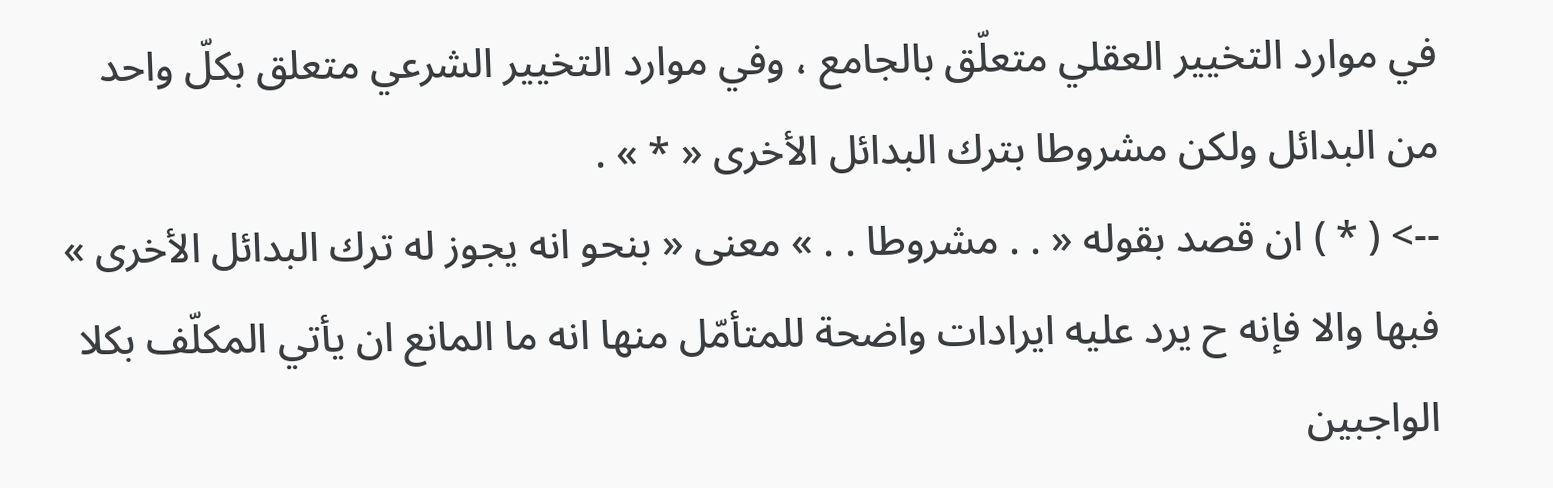في موارد التخيير العقلي متعلّق بالجامع ، وفي موارد التخيير الشرعي متعلق بكلّ واحد من البدائل ولكن مشروطا بترك البدائل الأخرى « * » .
--> ( * ) ان قصد بقوله « . . مشروطا . . » معنى « بنحو انه يجوز له ترك البدائل الأخرى » فبها والا فإنه ح يرد عليه ايرادات واضحة للمتأمّل منها انه ما المانع ان يأتي المكلّف بكلا الواجبين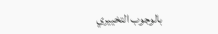بالوجوب التخييري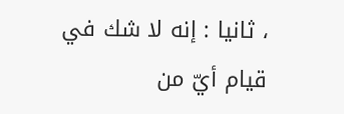، ثانيا : إنه لا شك في قيام أيّ من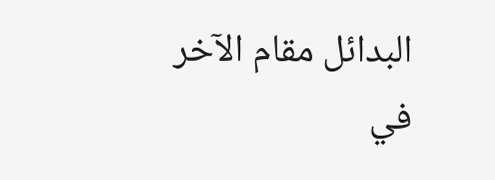البدائل مقام الآخر في